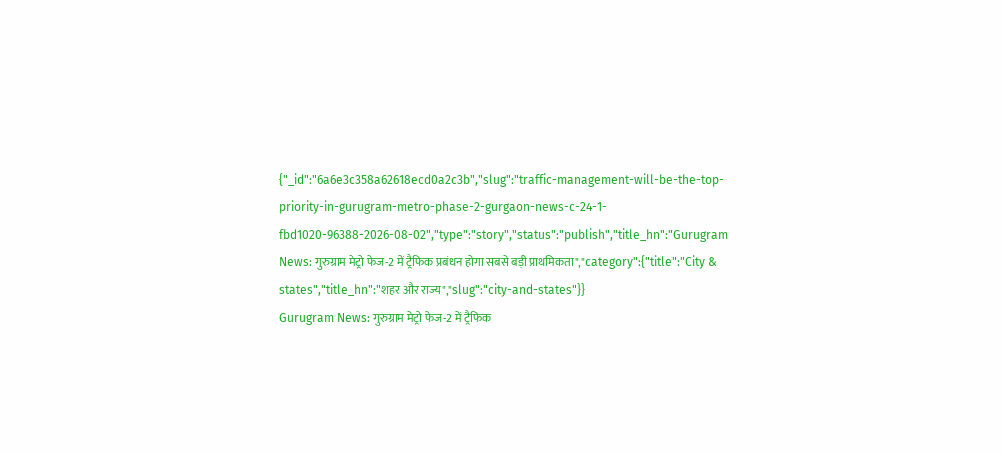{"_id":"6a6e3c358a62618ecd0a2c3b","slug":"traffic-management-will-be-the-top-priority-in-gurugram-metro-phase-2-gurgaon-news-c-24-1-fbd1020-96388-2026-08-02","type":"story","status":"publish","title_hn":"Gurugram News: गुरुग्राम मेट्रो फेज-2 में ट्रैफिक प्रबंधन होगा सबसे बड़ी प्राथमिकता","category":{"title":"City & states","title_hn":"शहर और राज्य","slug":"city-and-states"}}
Gurugram News: गुरुग्राम मेट्रो फेज-2 में ट्रैफिक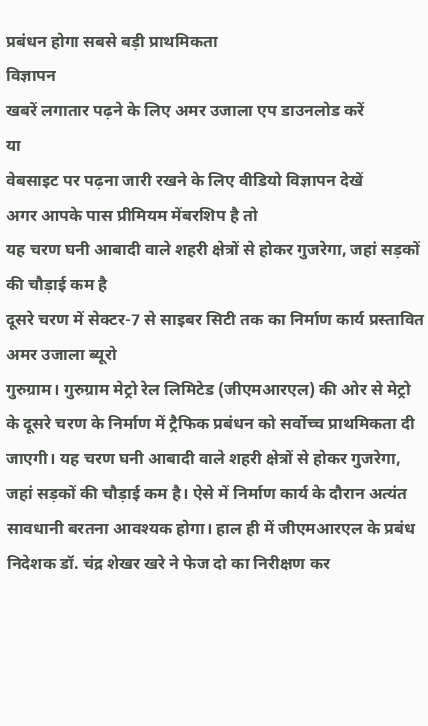प्रबंधन होगा सबसे बड़ी प्राथमिकता
विज्ञापन
खबरें लगातार पढ़ने के लिए अमर उजाला एप डाउनलोड करें
या
वेबसाइट पर पढ़ना जारी रखने के लिए वीडियो विज्ञापन देखें
अगर आपके पास प्रीमियम मेंबरशिप है तो
यह चरण घनी आबादी वाले शहरी क्षेत्रों से होकर गुजरेगा, जहां सड़कों की चौड़ाई कम है
दूसरे चरण में सेक्टर-7 से साइबर सिटी तक का निर्माण कार्य प्रस्तावित
अमर उजाला ब्यूरो
गुरुग्राम। गुरुग्राम मेट्रो रेल लिमिटेड (जीएमआरएल) की ओर से मेट्रो के दूसरे चरण के निर्माण में ट्रैफिक प्रबंधन को सर्वोच्च प्राथमिकता दी जाएगी। यह चरण घनी आबादी वाले शहरी क्षेत्रों से होकर गुजरेगा, जहां सड़कों की चौड़ाई कम है। ऐसे में निर्माण कार्य के दौरान अत्यंत सावधानी बरतना आवश्यक होगा। हाल ही में जीएमआरएल के प्रबंध निदेशक डॉ. चंद्र शेखर खरे ने फेज दो का निरीक्षण कर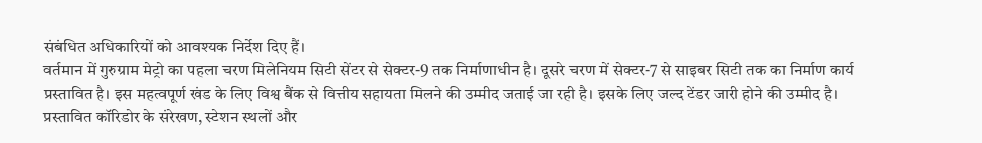संबंधित अधिकारियों को आवश्यक निर्देश दिए हैं।
वर्तमान में गुरुग्राम मेट्रो का पहला चरण मिलेनियम सिटी सेंटर से सेक्टर-9 तक निर्माणाधीन है। दूसरे चरण में सेक्टर-7 से साइबर सिटी तक का निर्माण कार्य प्रस्तावित है। इस महत्वपूर्ण खंड के लिए विश्व बैंक से वित्तीय सहायता मिलने की उम्मीद जताई जा रही है। इसके लिए जल्द टेंडर जारी होने की उम्मीद है। प्रस्तावित कॉरिडोर के संरेखण, स्टेशन स्थलों और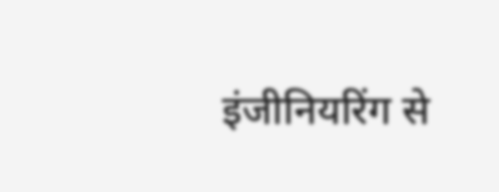इंजीनियरिंग से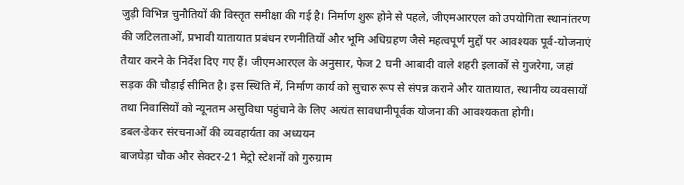जुड़ी विभिन्न चुनौतियों की विस्तृत समीक्षा की गई है। निर्माण शुरू होने से पहले, जीएमआरएल को उपयोगिता स्थानांतरण की जटिलताओं, प्रभावी यातायात प्रबंधन रणनीतियों और भूमि अधिग्रहण जैसे महत्वपूर्ण मुद्दों पर आवश्यक पूर्व-योजनाएं तैयार करने के निर्देश दिए गए हैं। जीएमआरएल के अनुसार, फेज 2 घनी आबादी वाले शहरी इलाकों से गुजरेगा, जहां सड़क की चौड़ाई सीमित है। इस स्थिति में, निर्माण कार्य को सुचारु रूप से संपन्न कराने और यातायात, स्थानीय व्यवसायों तथा निवासियों को न्यूनतम असुविधा पहुंचाने के लिए अत्यंत सावधानीपूर्वक योजना की आवश्यकता होगी।
डबल-डेकर संरचनाओं की व्यवहार्यता का अध्ययन
बाजघेड़ा चौक और सेक्टर-21 मेट्रो स्टेशनों को गुरुग्राम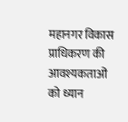महानगर विकास प्राधिकरण की आवश्यकताओं को ध्यान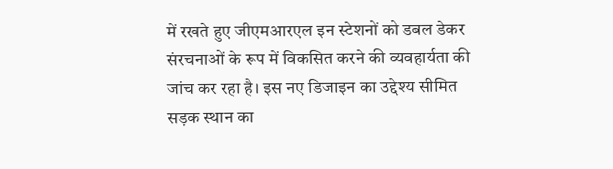में रखते हुए जीएमआरएल इन स्टेशनों को डबल डेकर संरचनाओं के रूप में विकसित करने की व्यवहार्यता की जांच कर रहा है। इस नए डिजाइन का उद्देश्य सीमित सड़क स्थान का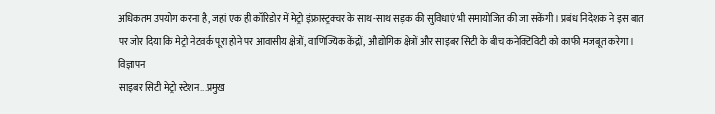अधिकतम उपयोग करना है, जहां एक ही कॉरिडोर में मेट्रो इंफ्रास्ट्रक्चर के साथ-साथ सड़क की सुविधाएं भी समायोजित की जा सकेंगी। प्रबंध निदेशक ने इस बात पर जोर दिया कि मेट्रो नेटवर्क पूरा होने पर आवासीय क्षेत्रों, वाणिज्यिक केंद्रों, औद्योगिक क्षेत्रों और साइबर सिटी के बीच कनेक्टिविटी को काफी मजबूत करेगा।
विज्ञापन
साइबर सिटी मेट्रो स्टेशन...प्रमुख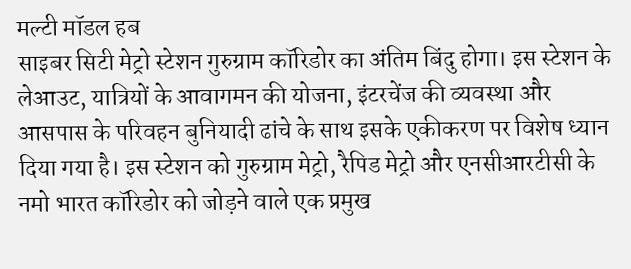मल्टी मॉडल हब
साइबर सिटी मेट्रो स्टेशन गुरुग्राम कॉरिडोर का अंतिम बिंदु होगा। इस स्टेशन के लेआउट, यात्रियों के आवागमन की योजना, इंटरचेंज की व्यवस्था और आसपास के परिवहन बुनियादी ढांचे के साथ इसके एकीकरण पर विशेष ध्यान दिया गया है। इस स्टेशन को गुरुग्राम मेट्रो, रैपिड मेट्रो और एनसीआरटीसी के नमो भारत कॉरिडोर को जोड़ने वाले एक प्रमुख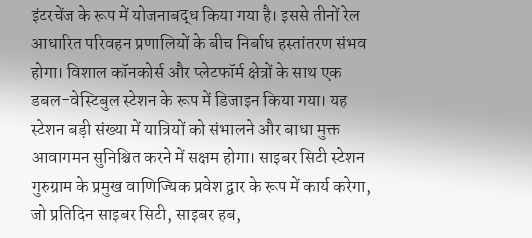इंटरचेंज के रूप में योजनाबद्ध किया गया है। इससे तीनों रेल आधारित परिवहन प्रणालियों के बीच निर्बाध हस्तांतरण संभव होगा। विशाल कॉनकोर्स और प्लेटफॉर्म क्षेत्रों के साथ एक डबल-वेस्टिबुल स्टेशन के रूप में डिजाइन किया गया। यह स्टेशन बड़ी संख्या में यात्रियों को संभालने और बाधा मुक्त आवागमन सुनिश्चित करने में सक्षम होगा। साइबर सिटी स्टेशन गुरुग्राम के प्रमुख वाणिज्यिक प्रवेश द्वार के रूप में कार्य करेगा, जो प्रतिदिन साइबर सिटी, साइबर हब,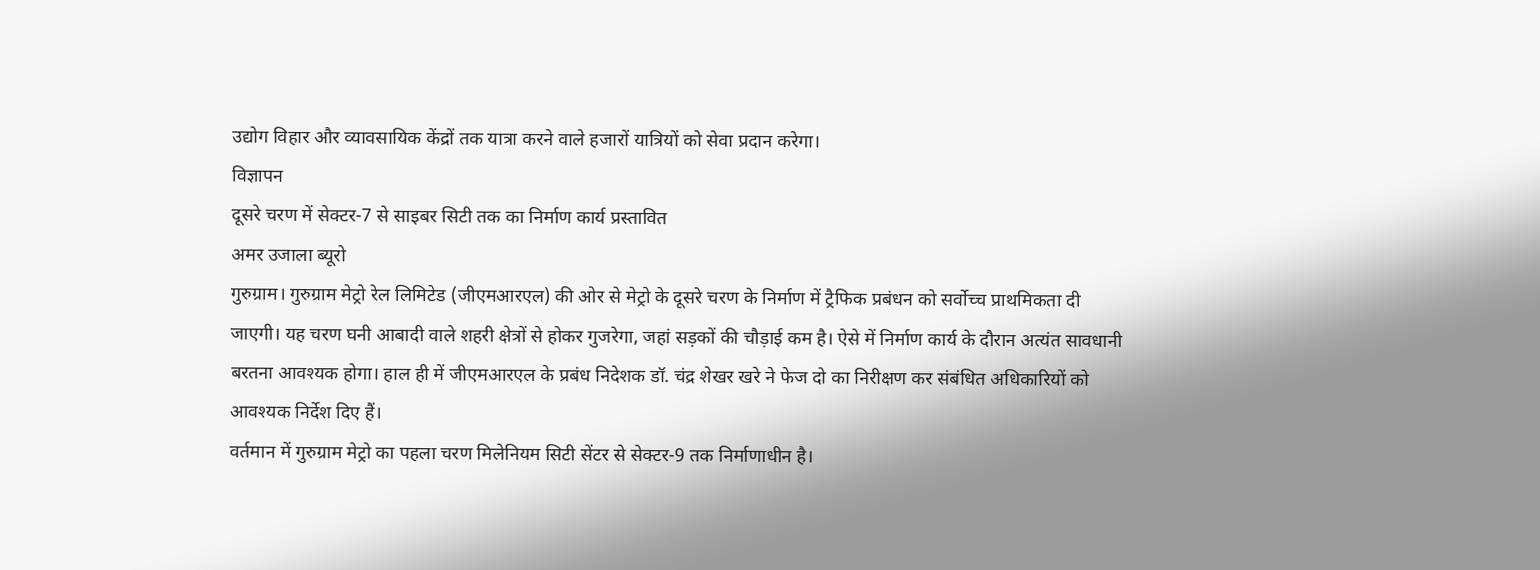उद्योग विहार और व्यावसायिक केंद्रों तक यात्रा करने वाले हजारों यात्रियों को सेवा प्रदान करेगा।
विज्ञापन
दूसरे चरण में सेक्टर-7 से साइबर सिटी तक का निर्माण कार्य प्रस्तावित
अमर उजाला ब्यूरो
गुरुग्राम। गुरुग्राम मेट्रो रेल लिमिटेड (जीएमआरएल) की ओर से मेट्रो के दूसरे चरण के निर्माण में ट्रैफिक प्रबंधन को सर्वोच्च प्राथमिकता दी जाएगी। यह चरण घनी आबादी वाले शहरी क्षेत्रों से होकर गुजरेगा, जहां सड़कों की चौड़ाई कम है। ऐसे में निर्माण कार्य के दौरान अत्यंत सावधानी बरतना आवश्यक होगा। हाल ही में जीएमआरएल के प्रबंध निदेशक डॉ. चंद्र शेखर खरे ने फेज दो का निरीक्षण कर संबंधित अधिकारियों को आवश्यक निर्देश दिए हैं।
वर्तमान में गुरुग्राम मेट्रो का पहला चरण मिलेनियम सिटी सेंटर से सेक्टर-9 तक निर्माणाधीन है।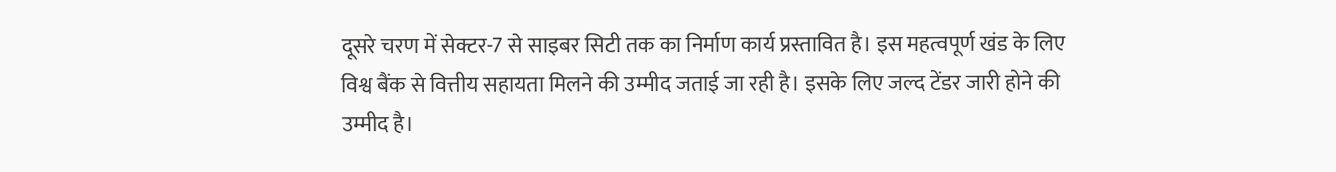दूसरे चरण में सेक्टर-7 से साइबर सिटी तक का निर्माण कार्य प्रस्तावित है। इस महत्वपूर्ण खंड के लिए विश्व बैंक से वित्तीय सहायता मिलने की उम्मीद जताई जा रही है। इसके लिए जल्द टेंडर जारी होने की उम्मीद है।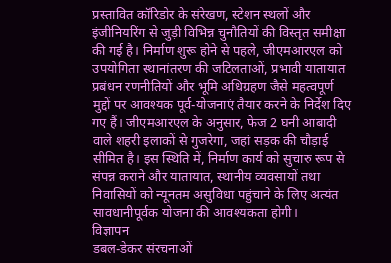प्रस्तावित कॉरिडोर के संरेखण, स्टेशन स्थलों और इंजीनियरिंग से जुड़ी विभिन्न चुनौतियों की विस्तृत समीक्षा की गई है। निर्माण शुरू होने से पहले, जीएमआरएल को उपयोगिता स्थानांतरण की जटिलताओं, प्रभावी यातायात प्रबंधन रणनीतियों और भूमि अधिग्रहण जैसे महत्वपूर्ण मुद्दों पर आवश्यक पूर्व-योजनाएं तैयार करने के निर्देश दिए गए हैं। जीएमआरएल के अनुसार, फेज 2 घनी आबादी वाले शहरी इलाकों से गुजरेगा, जहां सड़क की चौड़ाई सीमित है। इस स्थिति में, निर्माण कार्य को सुचारु रूप से संपन्न कराने और यातायात, स्थानीय व्यवसायों तथा निवासियों को न्यूनतम असुविधा पहुंचाने के लिए अत्यंत सावधानीपूर्वक योजना की आवश्यकता होगी।
विज्ञापन
डबल-डेकर संरचनाओं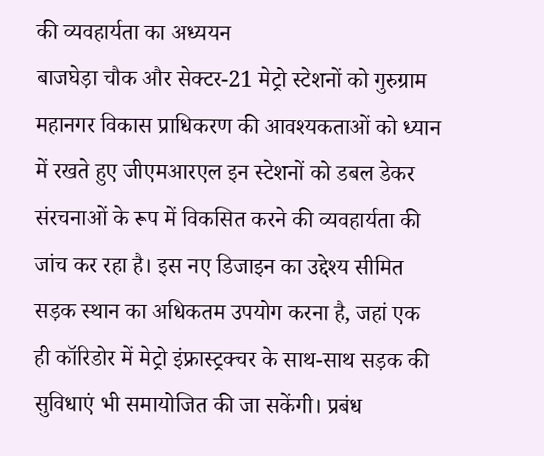की व्यवहार्यता का अध्ययन
बाजघेड़ा चौक और सेक्टर-21 मेट्रो स्टेशनों को गुरुग्राम महानगर विकास प्राधिकरण की आवश्यकताओं को ध्यान में रखते हुए जीएमआरएल इन स्टेशनों को डबल डेकर संरचनाओं के रूप में विकसित करने की व्यवहार्यता की जांच कर रहा है। इस नए डिजाइन का उद्देश्य सीमित सड़क स्थान का अधिकतम उपयोग करना है, जहां एक ही कॉरिडोर में मेट्रो इंफ्रास्ट्रक्चर के साथ-साथ सड़क की सुविधाएं भी समायोजित की जा सकेंगी। प्रबंध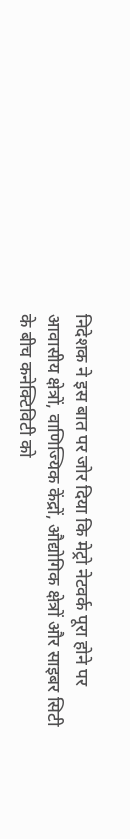निदेशक ने इस बात पर जोर दिया कि मेट्रो नेटवर्क पूरा होने पर आवासीय क्षेत्रों, वाणिज्यिक केंद्रों, औद्योगिक क्षेत्रों और साइबर सिटी के बीच कनेक्टिविटी को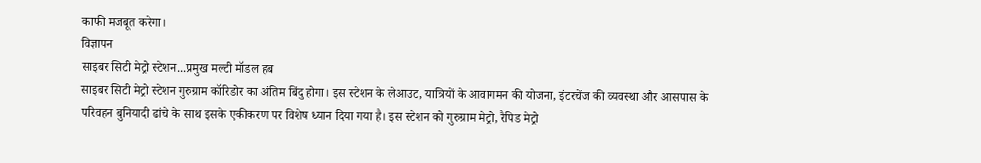काफी मजबूत करेगा।
विज्ञापन
साइबर सिटी मेट्रो स्टेशन...प्रमुख मल्टी मॉडल हब
साइबर सिटी मेट्रो स्टेशन गुरुग्राम कॉरिडोर का अंतिम बिंदु होगा। इस स्टेशन के लेआउट, यात्रियों के आवागमन की योजना, इंटरचेंज की व्यवस्था और आसपास के परिवहन बुनियादी ढांचे के साथ इसके एकीकरण पर विशेष ध्यान दिया गया है। इस स्टेशन को गुरुग्राम मेट्रो, रैपिड मेट्रो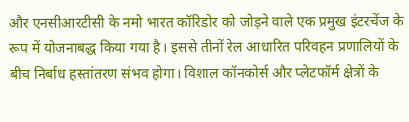और एनसीआरटीसी के नमो भारत कॉरिडोर को जोड़ने वाले एक प्रमुख इंटरचेंज के रूप में योजनाबद्ध किया गया है। इससे तीनों रेल आधारित परिवहन प्रणालियों के बीच निर्बाध हस्तांतरण संभव होगा। विशाल कॉनकोर्स और प्लेटफॉर्म क्षेत्रों के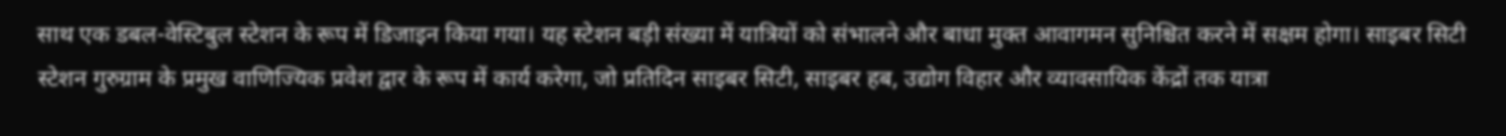साथ एक डबल-वेस्टिबुल स्टेशन के रूप में डिजाइन किया गया। यह स्टेशन बड़ी संख्या में यात्रियों को संभालने और बाधा मुक्त आवागमन सुनिश्चित करने में सक्षम होगा। साइबर सिटी स्टेशन गुरुग्राम के प्रमुख वाणिज्यिक प्रवेश द्वार के रूप में कार्य करेगा, जो प्रतिदिन साइबर सिटी, साइबर हब, उद्योग विहार और व्यावसायिक केंद्रों तक यात्रा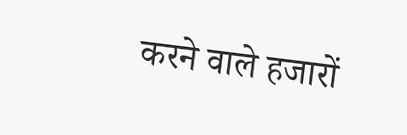करने वाले हजारों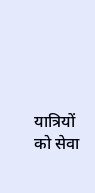यात्रियों को सेवा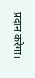प्रदान करेगा।